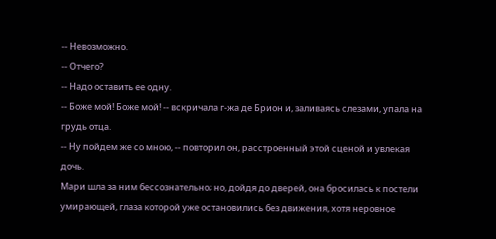-- Невозможно.
-- Отчего?
-- Надо оставить ее одну.
-- Боже мой! Боже мой! -- вскричала г-жа де Брион и, заливаясь слезами, упала на грудь отца.
-- Ну пойдем же со мною, -- повторил он, расстроенный этой сценой и увлекая дочь.
Мари шла за ним бессознательно; но, дойдя до дверей, она бросилась к постели умирающей, глаза которой уже остановились без движения, хотя неровное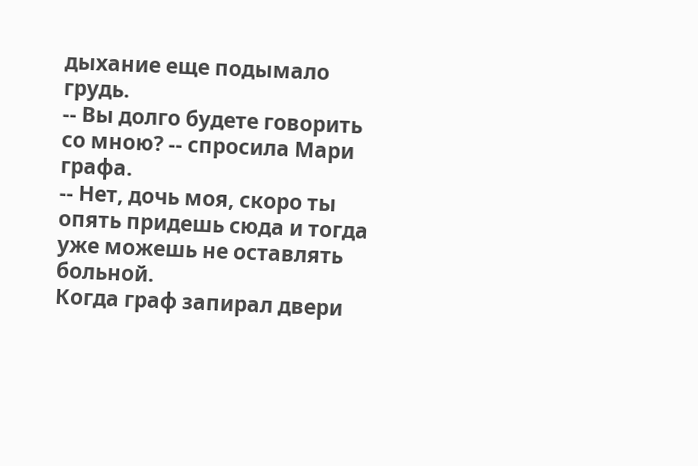дыхание еще подымало грудь.
-- Вы долго будете говорить со мною? -- спросила Мари графа.
-- Нет, дочь моя, скоро ты опять придешь сюда и тогда уже можешь не оставлять больной.
Когда граф запирал двери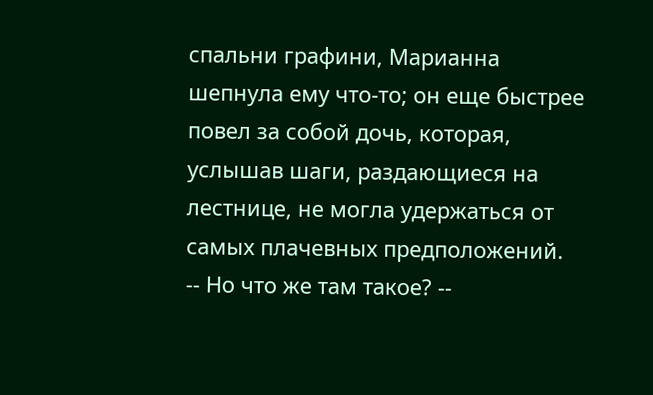спальни графини, Марианна шепнула ему что-то; он еще быстрее повел за собой дочь, которая, услышав шаги, раздающиеся на лестнице, не могла удержаться от самых плачевных предположений.
-- Но что же там такое? --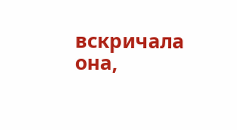вскричала она,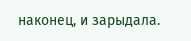наконец, и зарыдала.